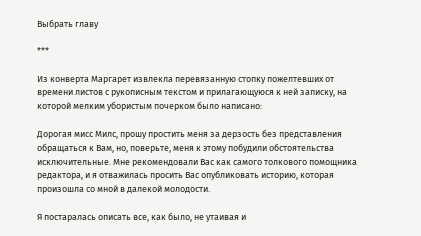Выбрать главу

***

Из конверта Маргарет извлекла перевязанную стопку пожелтевших от времени листов с рукописным текстом и прилагающуюся к ней записку, на которой мелким убористым почерком было написано:

Дорогая мисс Милс, прошу простить меня за дерзость без представления обращаться к Вам, но, поверьте, меня к этому побудили обстоятельства исключительные. Мне рекомендовали Вас как самого толкового помощника редактора, и я отважилась просить Вас опубликовать историю, которая произошла со мной в далекой молодости.

Я постаралась описать все, как было, не утаивая и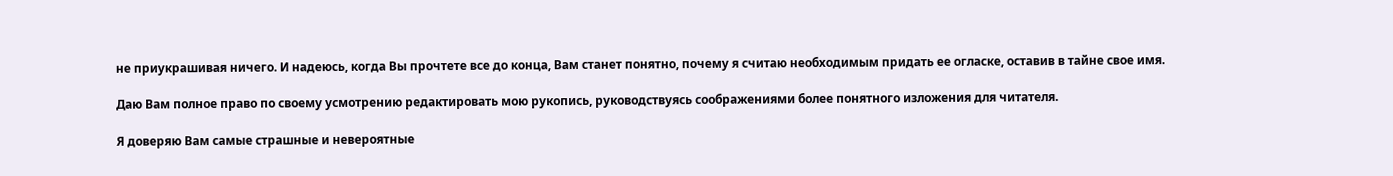не приукрашивая ничего. И надеюсь, когда Вы прочтете все до конца, Вам станет понятно, почему я считаю необходимым придать ее огласке, оставив в тайне свое имя.

Даю Вам полное право по своему усмотрению редактировать мою рукопись, руководствуясь соображениями более понятного изложения для читателя.

Я доверяю Вам самые страшные и невероятные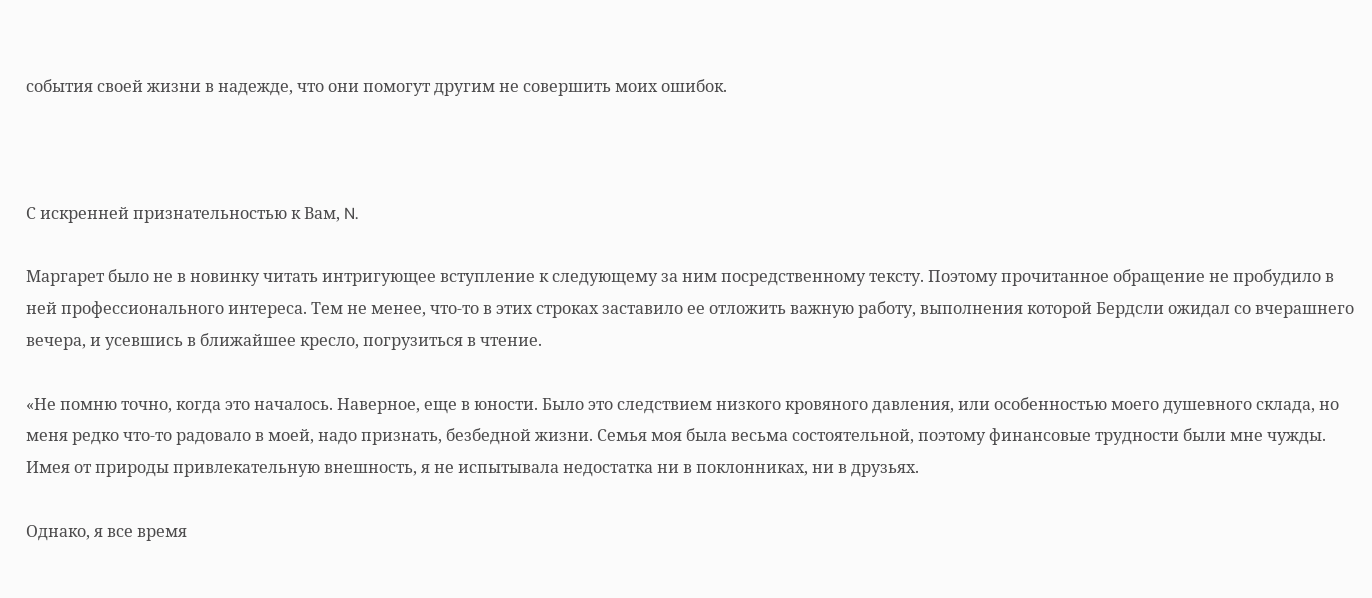события своей жизни в надежде, что они помогут другим не совершить моих ошибок.



С искренней признательностью к Вам, N.

Маргарет было не в новинку читать интригующее вступление к следующему за ним посредственному тексту. Поэтому прочитанное обращение не пробудило в ней профессионального интереса. Тем не менее, что-то в этих строках заставило ее отложить важную работу, выполнения которой Бердсли ожидал со вчерашнего вечера, и усевшись в ближайшее кресло, погрузиться в чтение.

«Не помню точно, когда это началось. Наверное, еще в юности. Было это следствием низкого кровяного давления, или особенностью моего душевного склада, но меня редко что-то радовало в моей, надо признать, безбедной жизни. Семья моя была весьма состоятельной, поэтому финансовые трудности были мне чужды. Имея от природы привлекательную внешность, я не испытывала недостатка ни в поклонниках, ни в друзьях.

Однако, я все время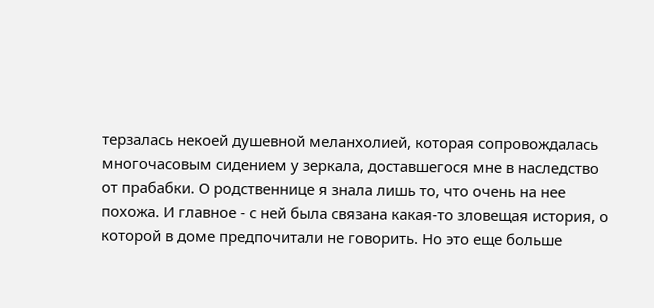терзалась некоей душевной меланхолией, которая сопровождалась многочасовым сидением у зеркала, доставшегося мне в наследство от прабабки. О родственнице я знала лишь то, что очень на нее похожа. И главное - с ней была связана какая-то зловещая история, о которой в доме предпочитали не говорить. Но это еще больше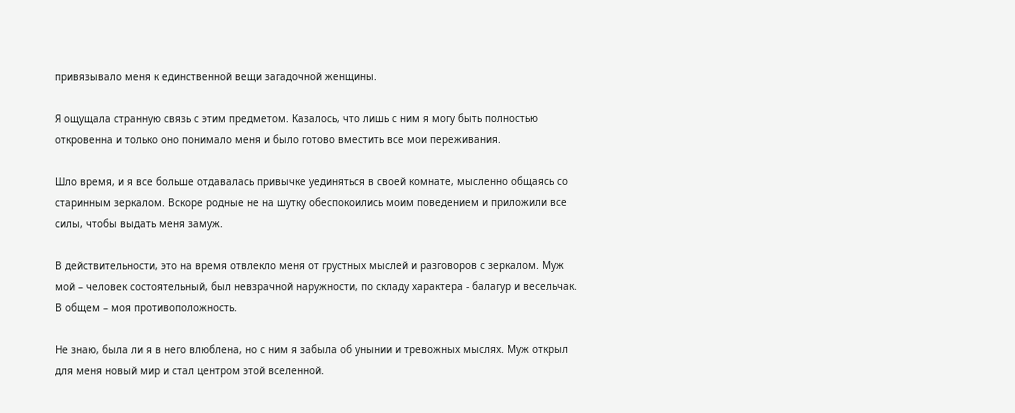привязывало меня к единственной вещи загадочной женщины.

Я ощущала странную связь с этим предметом. Казалось, что лишь с ним я могу быть полностью откровенна и только оно понимало меня и было готово вместить все мои переживания.

Шло время, и я все больше отдавалась привычке уединяться в своей комнате, мысленно общаясь со старинным зеркалом. Вскоре родные не на шутку обеспокоились моим поведением и приложили все силы, чтобы выдать меня замуж.

В действительности, это на время отвлекло меня от грустных мыслей и разговоров с зеркалом. Муж мой – человек состоятельный, был невзрачной наружности, по складу характера - балагур и весельчак. В общем – моя противоположность.

Не знаю, была ли я в него влюблена, но с ним я забыла об унынии и тревожных мыслях. Муж открыл для меня новый мир и стал центром этой вселенной.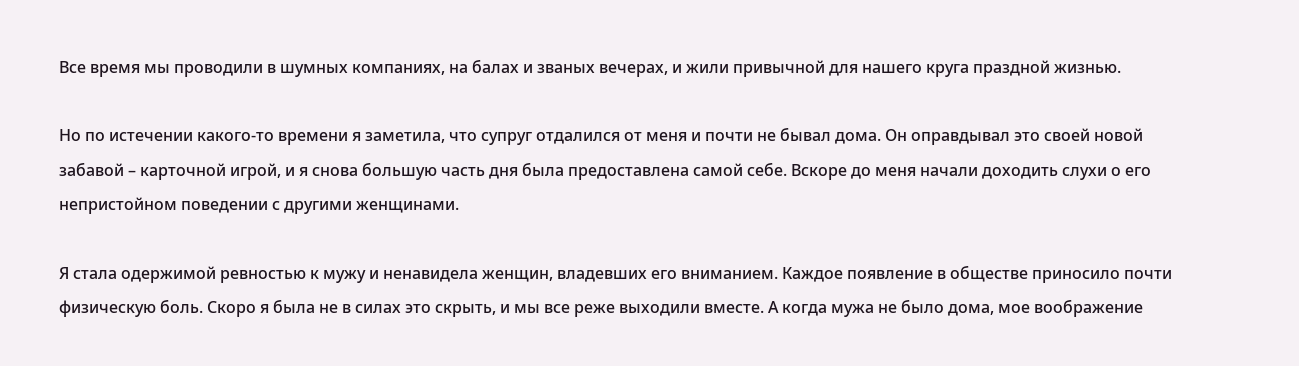Все время мы проводили в шумных компаниях, на балах и званых вечерах, и жили привычной для нашего круга праздной жизнью.

Но по истечении какого-то времени я заметила, что супруг отдалился от меня и почти не бывал дома. Он оправдывал это своей новой забавой – карточной игрой, и я снова большую часть дня была предоставлена самой себе. Вскоре до меня начали доходить слухи о его непристойном поведении с другими женщинами.

Я стала одержимой ревностью к мужу и ненавидела женщин, владевших его вниманием. Каждое появление в обществе приносило почти физическую боль. Скоро я была не в силах это скрыть, и мы все реже выходили вместе. А когда мужа не было дома, мое воображение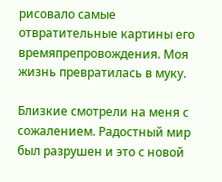рисовало самые отвратительные картины его времяпрепровождения. Моя жизнь превратилась в муку.

Близкие смотрели на меня с сожалением. Радостный мир был разрушен и это с новой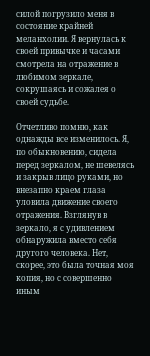силой погрузило меня в состояние крайней меланхолии. Я вернулась к своей привычке и часами смотрела на отражение в любимом зеркале, сокрушаясь и сожалея о своей судьбе.

Отчетливо помню, как однажды все изменилось. Я, по обыкновению, сидела перед зеркалом, не шевелясь и закрыв лицо руками, но внезапно краем глаза уловила движение своего отражения. Взглянув в зеркало, я с удивлением обнаружила вместо себя другого человека. Нет, скорее, это была точная моя копия, но с совершенно иным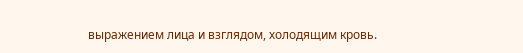выражением лица и взглядом, холодящим кровь.